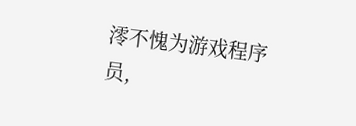澪不愧为游戏程序员,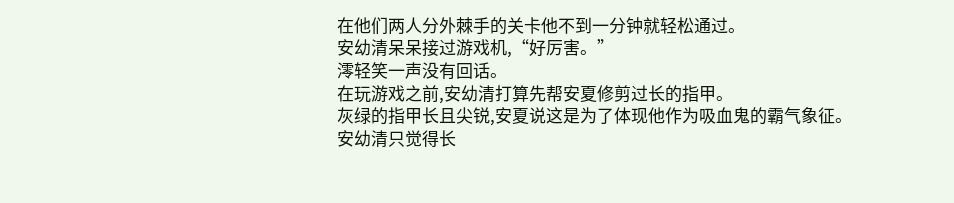在他们两人分外棘手的关卡他不到一分钟就轻松通过。
安幼清呆呆接过游戏机,“好厉害。”
澪轻笑一声没有回话。
在玩游戏之前,安幼清打算先帮安夏修剪过长的指甲。
灰绿的指甲长且尖锐,安夏说这是为了体现他作为吸血鬼的霸气象征。
安幼清只觉得长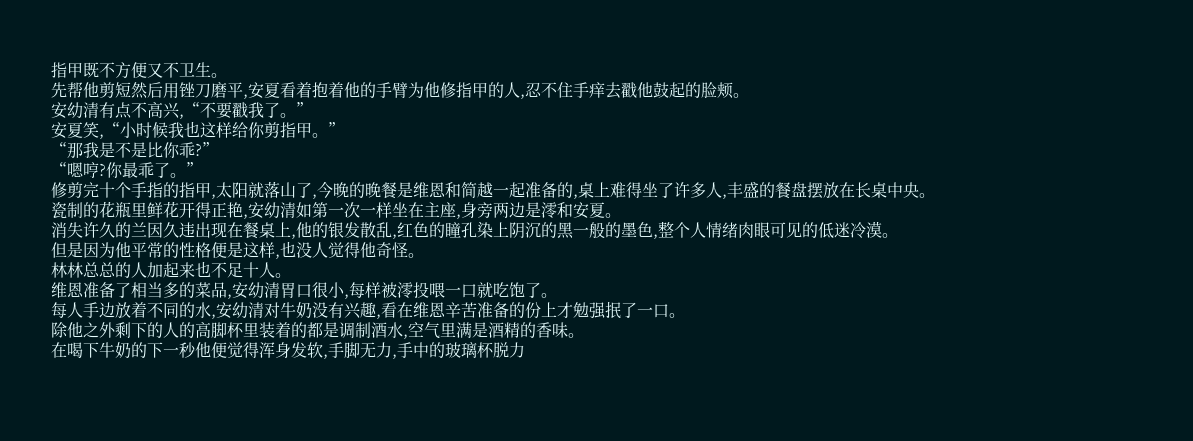指甲既不方便又不卫生。
先帮他剪短然后用锉刀磨平,安夏看着抱着他的手臂为他修指甲的人,忍不住手痒去戳他鼓起的脸颊。
安幼清有点不高兴,“不要戳我了。”
安夏笑,“小时候我也这样给你剪指甲。”
“那我是不是比你乖?”
“嗯哼?你最乖了。”
修剪完十个手指的指甲,太阳就落山了,今晚的晚餐是维恩和简越一起准备的,桌上难得坐了许多人,丰盛的餐盘摆放在长桌中央。
瓷制的花瓶里鲜花开得正艳,安幼清如第一次一样坐在主座,身旁两边是澪和安夏。
消失许久的兰因久违出现在餐桌上,他的银发散乱,红色的瞳孔染上阴沉的黑一般的墨色,整个人情绪肉眼可见的低迷冷漠。
但是因为他平常的性格便是这样,也没人觉得他奇怪。
林林总总的人加起来也不足十人。
维恩准备了相当多的菜品,安幼清胃口很小,每样被澪投喂一口就吃饱了。
每人手边放着不同的水,安幼清对牛奶没有兴趣,看在维恩辛苦准备的份上才勉强抿了一口。
除他之外剩下的人的高脚杯里装着的都是调制酒水,空气里满是酒精的香味。
在喝下牛奶的下一秒他便觉得浑身发软,手脚无力,手中的玻璃杯脱力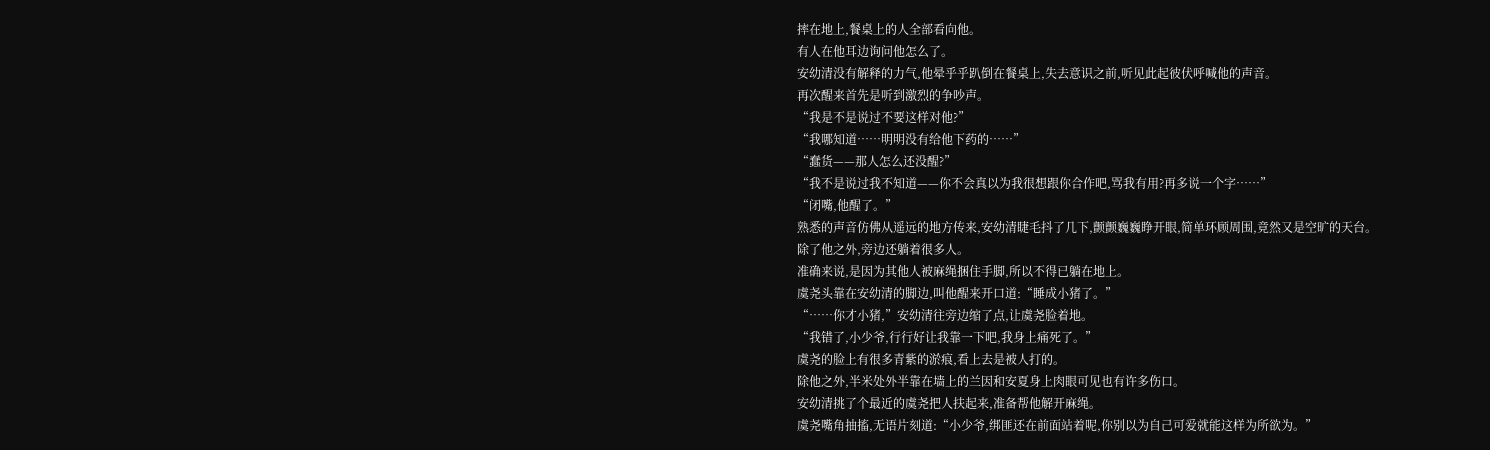摔在地上,餐桌上的人全部看向他。
有人在他耳边询问他怎么了。
安幼清没有解释的力气,他晕乎乎趴倒在餐桌上,失去意识之前,听见此起彼伏呼喊他的声音。
再次醒来首先是听到激烈的争吵声。
“我是不是说过不要这样对他?”
“我哪知道……明明没有给他下药的……”
“蠢货——那人怎么还没醒?”
“我不是说过我不知道——你不会真以为我很想跟你合作吧,骂我有用?再多说一个字……”
“闭嘴,他醒了。”
熟悉的声音仿佛从遥远的地方传来,安幼清睫毛抖了几下,颤颤巍巍睁开眼,简单环顾周围,竟然又是空旷的天台。
除了他之外,旁边还躺着很多人。
准确来说,是因为其他人被麻绳捆住手脚,所以不得已躺在地上。
虞尧头靠在安幼清的脚边,叫他醒来开口道:“睡成小猪了。”
“……你才小猪,”安幼清往旁边缩了点,让虞尧脸着地。
“我错了,小少爷,行行好让我靠一下吧,我身上痛死了。”
虞尧的脸上有很多青紫的淤痕,看上去是被人打的。
除他之外,半米处外半靠在墙上的兰因和安夏身上肉眼可见也有许多伤口。
安幼清挑了个最近的虞尧把人扶起来,准备帮他解开麻绳。
虞尧嘴角抽搐,无语片刻道:“小少爷,绑匪还在前面站着呢,你别以为自己可爱就能这样为所欲为。”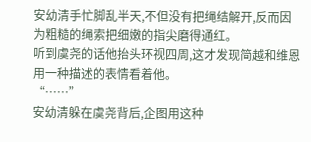安幼清手忙脚乱半天,不但没有把绳结解开,反而因为粗糙的绳索把细嫩的指尖磨得通红。
听到虞尧的话他抬头环视四周,这才发现简越和维恩用一种描述的表情看着他。
“……”
安幼清躲在虞尧背后,企图用这种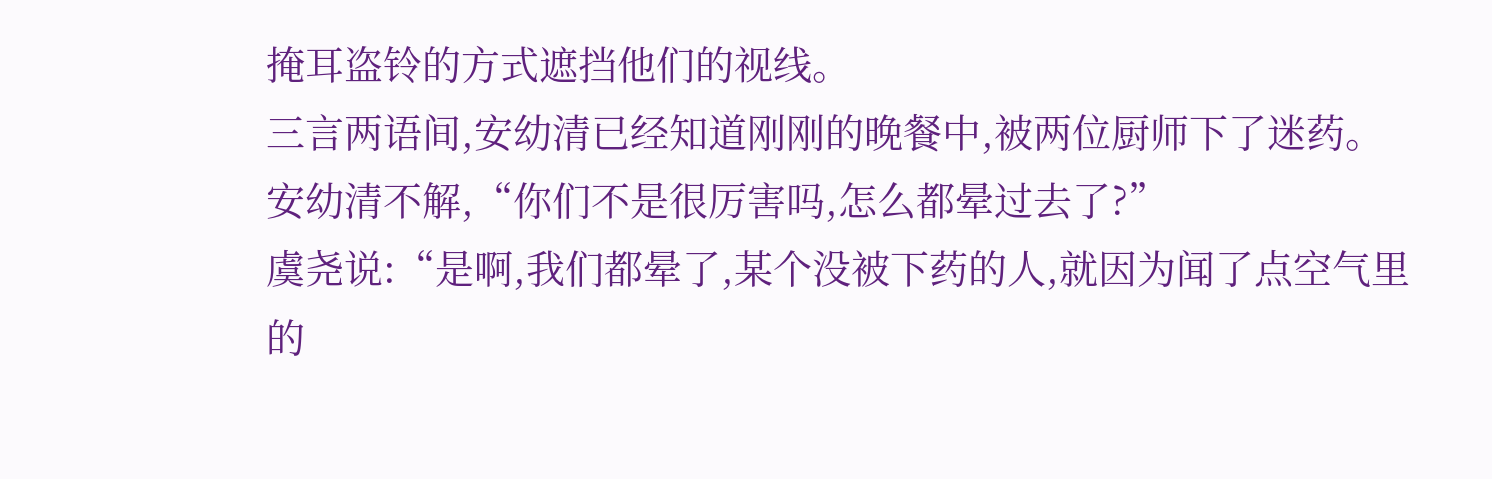掩耳盗铃的方式遮挡他们的视线。
三言两语间,安幼清已经知道刚刚的晚餐中,被两位厨师下了迷药。
安幼清不解,“你们不是很厉害吗,怎么都晕过去了?”
虞尧说:“是啊,我们都晕了,某个没被下药的人,就因为闻了点空气里的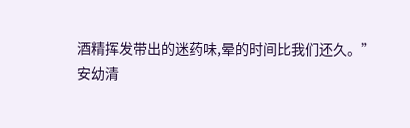酒精挥发带出的迷药味,晕的时间比我们还久。”
安幼清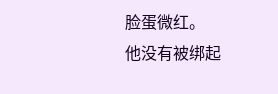脸蛋微红。
他没有被绑起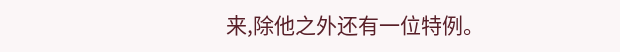来,除他之外还有一位特例。